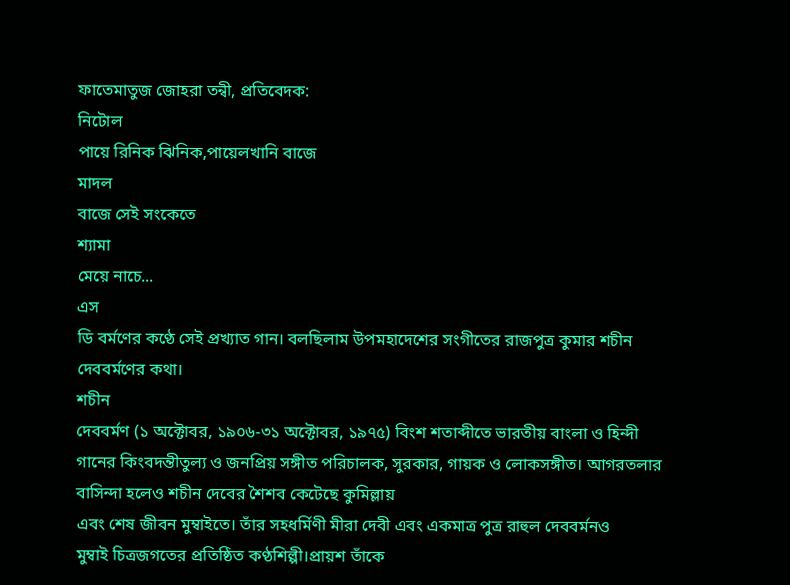ফাতেমাতুজ জোহরা তন্বী, প্রতিবেদক:
নিটোল
পায়ে রিনিক ঝিনিক,পায়েলখানি বাজে
মাদল
বাজে সেই সংকেতে
শ্যামা
মেয়ে নাচে...
এস
ডি বর্মণের কণ্ঠে সেই প্রখ্যাত গান। বলছিলাম উপমহাদেশের সংগীতের রাজপুত্র কুমার শচীন
দেববর্মণের কথা।
শচীন
দেববর্মণ (১ অক্টোবর, ১৯০৬-৩১ অক্টোবর, ১৯৭৫) বিংশ শতাব্দীতে ভারতীয় বাংলা ও হিন্দী
গানের কিংবদন্তীতুল্য ও জনপ্রিয় সঙ্গীত পরিচালক, সুরকার, গায়ক ও লোকসঙ্গীত। আগরতলার বাসিন্দা হলেও শচীন দেবের শৈশব কেটেছে কুমিল্লায়
এবং শেষ জীবন মুম্বাইতে। তাঁর সহধর্মিণী মীরা দেবী এবং একমাত্র পুত্র রাহুল দেববর্মনও
মুম্বাই চিত্রজগতের প্রতিষ্ঠিত কণ্ঠশিল্পী।প্রায়শ তাঁকে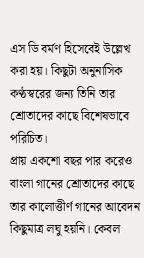এস ডি বর্মণ হিসেবেই উল্লেখ
করা হয়। কিছুটা অনুনাসিক কণ্ঠস্বরের জন্য তিনি তার শ্রোতাদের কাছে বিশেষভাবে পরিচিত।
প্রায় একশো বছর পার করেও বাংলা গানের শ্রোতাদের কাছে তার কালোত্তীর্ণ গানের আবেদন
কিছুমাত্র লঘু হয়নি। কেবল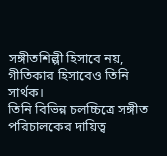সঙ্গীতশিল্পী হিসাবে নয়, গীতিকার হিসাবেও তিনি সার্থক।
তিনি বিভিন্ন চলচ্চিত্রে সঙ্গীত পরিচালকের দায়িত্ব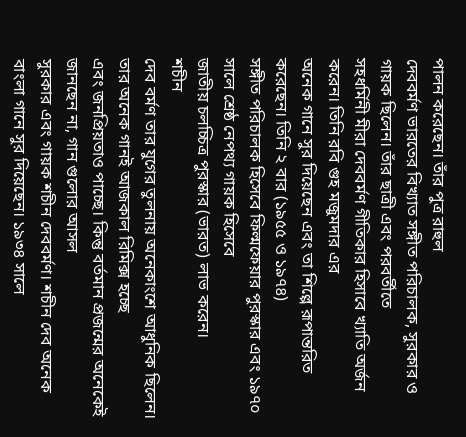পালন করেছেন। তাঁর পুত্র রাহুল
দেববর্মণ ভারতের বিখ্যাত সঙ্গীত পরিচালক, সুরকার ও গায়ক ছিলেন। তাঁর ছাত্রী এবং পরবর্তীতে
সহধর্মিনী মীরা দেববর্মণ গীতিকার হিসাবে খ্যাতি অর্জন করেন। তিনি রবি গুহ মজুমদার এর
অনেক গানে সুর দিয়েছেন এবং তা শিল্পে রূপান্তরিত করেছেন। তিনি ২ বার (১৯৫৫ ও ১৯৭৪)
সঙ্গীত পরিচালক হিসেবে ফিল্মফেয়ার পুরস্কার এবং ১৯৭০ সালে শ্রেষ্ঠ নেপথ্য গায়ক হিসেবে
জাতীয় চলচ্চিত্র পুরস্কার (ভারত) লাভ করেন।
শচীন
দেব বর্মণ তার যুগের তুলনায় অনেকাংশে আধুনিক ছিলেন। তার অনেক গানই আজকাল রিমিক্স হচ্ছে
এবং জনপ্রিয়তাও পাচ্ছে। কিন্তু বর্তমান প্রজন্মের অনেকেই জানছেন না, গান গুলোর আসল
সুরকার এবং গায়ক শচীন দেববর্মণ। শচীন দেব অনেক বাংলা গানে সুর দিয়েছেন। ১৯৩৪ সালে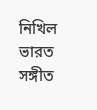নিখিল ভারত সঙ্গীত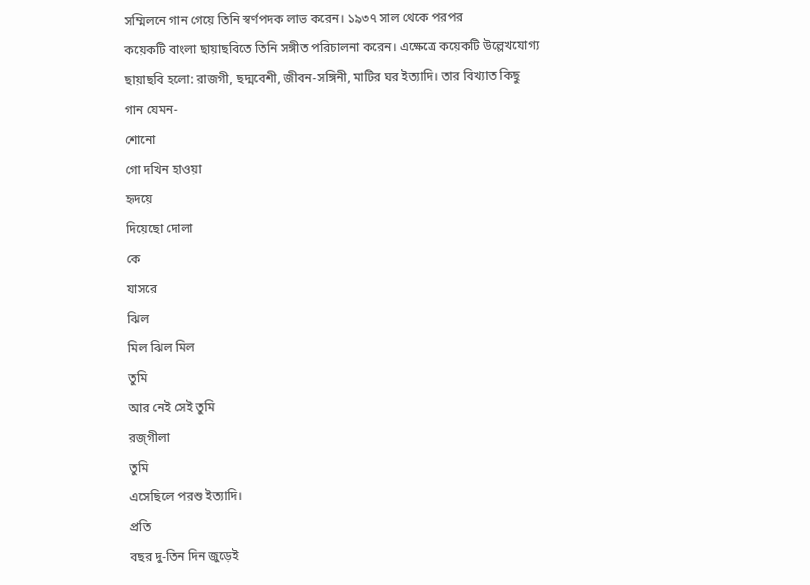সম্মিলনে গান গেয়ে তিনি স্বর্ণপদক লাভ করেন। ১৯৩৭ সাল থেকে পরপর
কয়েকটি বাংলা ছায়াছবিতে তিনি সঙ্গীত পরিচালনা করেন। এক্ষেত্রে কয়েকটি উল্লেখযোগ্য
ছায়াছবি হলো: রাজগী, ছদ্মবেশী, জীবন-সঙ্গিনী, মাটির ঘর ইত্যাদি। তার বিখ্যাত কিছু
গান যেমন-
শোনো
গো দখিন হাওয়া
হৃদয়ে
দিয়েছো দোলা
কে
যাসরে
ঝিল
মিল ঝিল মিল
তুমি
আর নেই সেই তুমি
রজ্গীলা
তুমি
এসেছিলে পরশু ইত্যাদি।
প্রতি
বছর দু-তিন দিন জুড়েই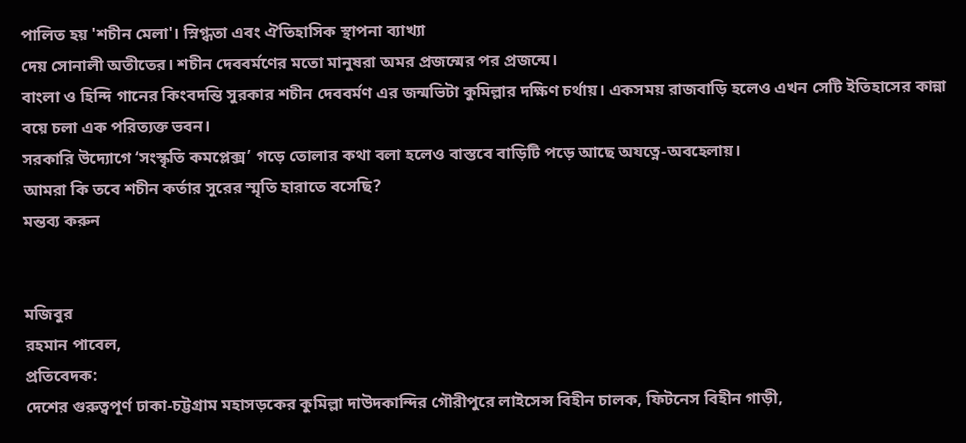পালিত হয় 'শচীন মেলা'। স্নিগ্ধতা এবং ঐতিহাসিক স্থাপনা ব্যাখ্যা
দেয় সোনালী অতীতের। শচীন দেববর্মণের মতো মানুষরা অমর প্রজন্মের পর প্রজন্মে।
বাংলা ও হিন্দি গানের কিংবদন্তি সুরকার শচীন দেববর্মণ এর জন্মভিটা কুমিল্লার দক্ষিণ চর্থায়। একসময় রাজবাড়ি হলেও এখন সেটি ইতিহাসের কান্না বয়ে চলা এক পরিত্যক্ত ভবন।
সরকারি উদ্যোগে ‘সংস্কৃতি কমপ্লেক্স’ গড়ে তোলার কথা বলা হলেও বাস্তবে বাড়িটি পড়ে আছে অযত্নে-অবহেলায়।
আমরা কি তবে শচীন কর্তার সুরের স্মৃতি হারাতে বসেছি?
মন্তব্য করুন


মজিবুর
রহমান পাবেল,
প্রতিবেদক:
দেশের গুরুত্বপূর্ণ ঢাকা-চট্টগ্রাম মহাসড়কের কুমিল্লা দাউদকান্দির গৌরীপুরে লাইসেন্স বিহীন চালক, ফিটনেস বিহীন গাড়ী,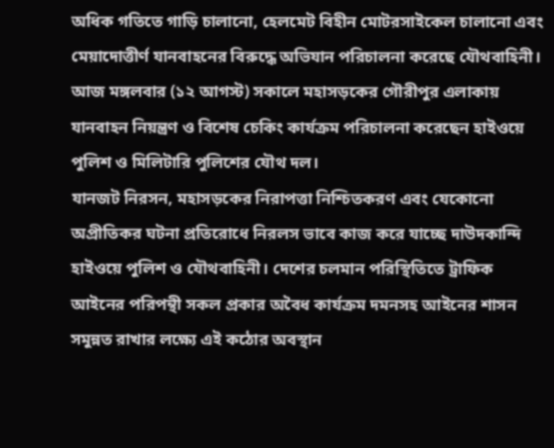অধিক গতিতে গাড়ি চালানো, হেলমেট বিহীন মোটরসাইকেল চালানো এবং মেয়াদোত্তীর্ণ যানবাহনের বিরুদ্ধে অভিযান পরিচালনা করেছে যৌথবাহিনী।
আজ মঙ্গলবার (১২ আগস্ট) সকালে মহাসড়কের গৌরীপুর এলাকায় যানবাহন নিয়ন্ত্রণ ও বিশেষ চেকিং কার্যক্রম পরিচালনা করেছেন হাইওয়ে পুলিশ ও মিলিটারি পুলিশের যৌথ দল।
যানজট নিরসন, মহাসড়কের নিরাপত্তা নিশ্চিতকরণ এবং যেকোনো অপ্রীতিকর ঘটনা প্রতিরোধে নিরলস ভাবে কাজ করে যাচ্ছে দাউদকান্দি হাইওয়ে পুলিশ ও যৌথবাহিনী। দেশের চলমান পরিস্থিতিতে ট্রাফিক আইনের পরিপন্থী সকল প্রকার অবৈধ কার্যক্রম দমনসহ আইনের শাসন সমুন্নত রাখার লক্ষ্যে এই কঠোর অবস্থান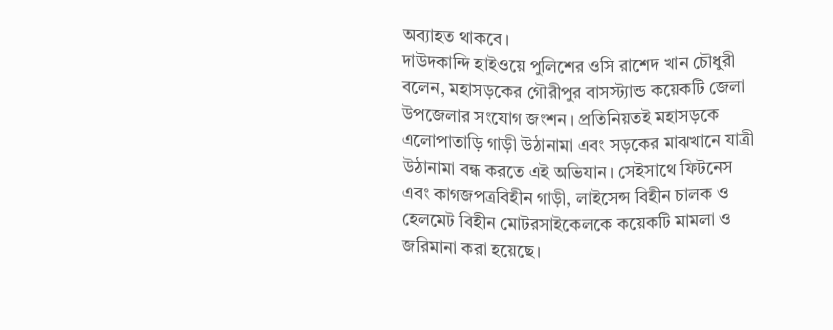অব্যাহত থাকবে।
দাউদকান্দি হাইওয়ে পুলিশের ওসি রাশেদ খান চৌধুরী বলেন, মহাসড়কের গৌরীপুর বাসস্ট্যান্ড কয়েকটি জেলা উপজেলার সংযোগ জংশন। প্রতিনিয়তই মহাসড়কে এলোপাতাড়ি গাড়ী উঠানামা এবং সড়কের মাঝখানে যাত্রী উঠানামা বন্ধ করতে এই অভিযান। সেইসাথে ফিটনেস এবং কাগজপত্রবিহীন গাড়ী, লাইসেন্স বিহীন চালক ও হেলমেট বিহীন মোটরসাইকেলকে কয়েকটি মামলা ও জরিমানা করা হয়েছে।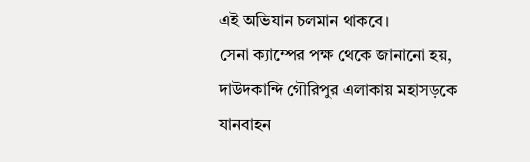এই অভিযান চলমান থাকবে।
সেনা ক্যাম্পের পক্ষ থেকে জানানো হয়, দাউদকান্দি গৌরিপুর এলাকায় মহাসড়কে যানবাহন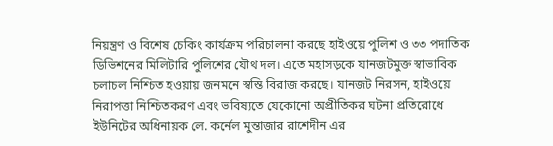নিয়ন্ত্রণ ও বিশেষ চেকিং কার্যক্রম পরিচালনা করছে হাইওয়ে পুলিশ ও ৩৩ পদাতিক ডিভিশনের মিলিটারি পুলিশের যৌথ দল। এতে মহাসড়কে যানজটমুক্ত স্বাভাবিক চলাচল নিশ্চিত হওয়ায় জনমনে স্বস্তি বিরাজ করছে। যানজট নিরসন, হাইওয়ে নিরাপত্তা নিশ্চিতকরণ এবং ভবিষ্যতে যেকোনো অপ্রীতিকর ঘটনা প্রতিরোধে ইউনিটের অধিনায়ক লে. কর্নেল মুন্তাজার রাশেদীন এর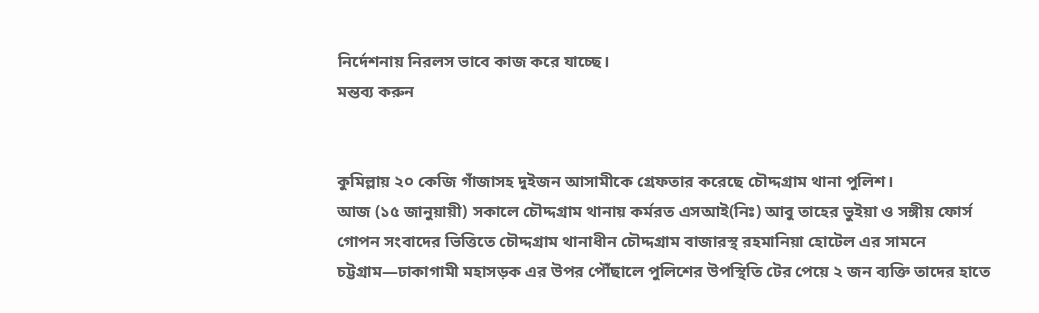নির্দেশনায় নিরলস ভাবে কাজ করে যাচ্ছে।
মন্তব্য করুন


কুমিল্লায় ২০ কেজি গাঁজাসহ দুইজন আসামীকে গ্রেফতার করেছে চৌদ্দগ্রাম থানা পুলিশ।
আজ (১৫ জানুয়ায়ী) সকালে চৌদ্দগ্রাম থানায় কর্মরত এসআই(নিঃ) আবু তাহের ভুইয়া ও সঙ্গীয় ফোর্স গোপন সংবাদের ভিত্তিতে চৌদ্দগ্রাম থানাধীন চৌদ্দগ্রাম বাজারস্থ রহমানিয়া হোটেল এর সামনে চট্টগ্রাম—ঢাকাগামী মহাসড়ক এর উপর পৌঁছালে পুলিশের উপস্থিতি টের পেয়ে ২ জন ব্যক্তি তাদের হাতে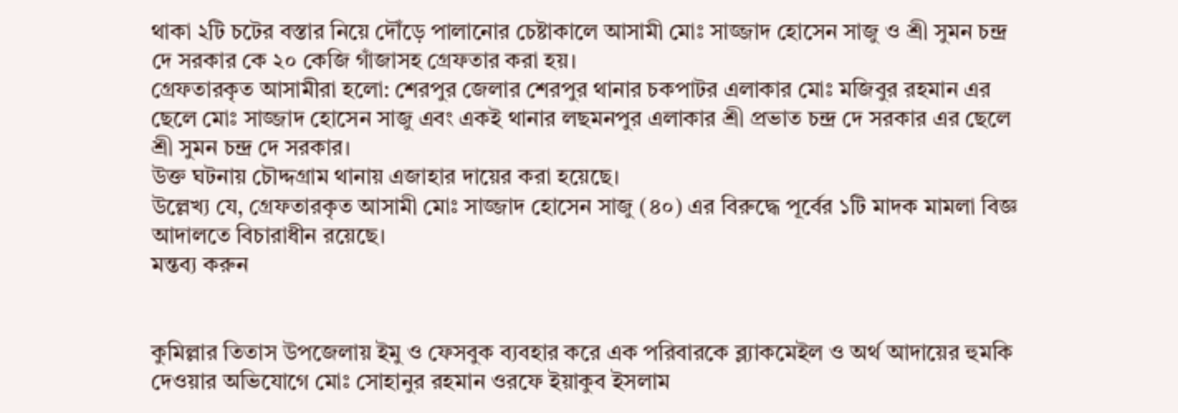থাকা ২টি চটের বস্তার নিয়ে দৌঁড়ে পালানোর চেষ্টাকালে আসামী মোঃ সাজ্জাদ হোসেন সাজু ও শ্রী সুমন চন্দ্র দে সরকার কে ২০ কেজি গাঁজাসহ গ্রেফতার করা হয়।
গ্রেফতারকৃত আসামীরা হলো: শেরপুর জেলার শেরপুর থানার চকপাটর এলাকার মোঃ মজিবুর রহমান এর ছেলে মোঃ সাজ্জাদ হোসেন সাজু এবং একই থানার লছমনপুর এলাকার শ্রী প্রভাত চন্দ্র দে সরকার এর ছেলে শ্রী সুমন চন্দ্র দে সরকার।
উক্ত ঘটনায় চৌদ্দগ্রাম থানায় এজাহার দায়ের করা হয়েছে।
উল্লেখ্য যে, গ্রেফতারকৃত আসামী মোঃ সাজ্জাদ হোসেন সাজু (৪০) এর বিরুদ্ধে পূর্বের ১টি মাদক মামলা বিজ্ঞ আদালতে বিচারাধীন রয়েছে।
মন্তব্য করুন


কুমিল্লার তিতাস উপজেলায় ইমু ও ফেসবুক ব্যবহার করে এক পরিবারকে ব্ল্যাকমেইল ও অর্থ আদায়ের হুমকি দেওয়ার অভিযোগে মোঃ সোহানুর রহমান ওরফে ইয়াকুব ইসলাম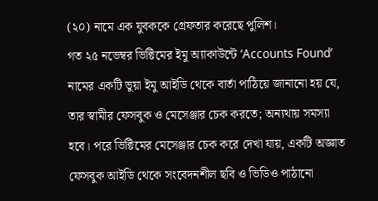(২০) নামে এক যুবককে গ্রেফতার করেছে পুলিশ।
গত ২৫ নভেম্বর ভিক্টিমের ইমু অ্যাকাউন্টে ‘Accounts Found’ নামের একটি ভুয়া ইমু আইডি থেকে বার্তা পাঠিয়ে জানানো হয় যে, তার স্বামীর ফেসবুক ও মেসেঞ্জার চেক করতে; অন্যথায় সমস্যা হবে। পরে ভিক্টিমের মেসেঞ্জার চেক করে দেখা যায়, একটি অজ্ঞাত ফেসবুক আইডি থেকে সংবেদনশীল ছবি ও ভিডিও পাঠানো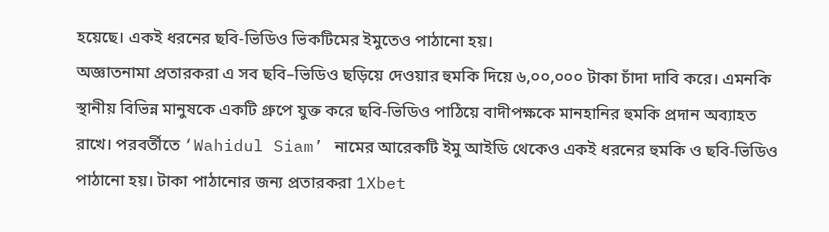হয়েছে। একই ধরনের ছবি-ভিডিও ভিকটিমের ইমুতেও পাঠানো হয়।
অজ্ঞাতনামা প্রতারকরা এ সব ছবি–ভিডিও ছড়িয়ে দেওয়ার হুমকি দিয়ে ৬,০০,০০০ টাকা চাঁদা দাবি করে। এমনকি স্থানীয় বিভিন্ন মানুষকে একটি গ্রুপে যুক্ত করে ছবি-ভিডিও পাঠিয়ে বাদীপক্ষকে মানহানির হুমকি প্রদান অব্যাহত রাখে। পরবর্তীতে ‘Wahidul Siam’ নামের আরেকটি ইমু আইডি থেকেও একই ধরনের হুমকি ও ছবি-ভিডিও পাঠানো হয়। টাকা পাঠানোর জন্য প্রতারকরা 1Xbet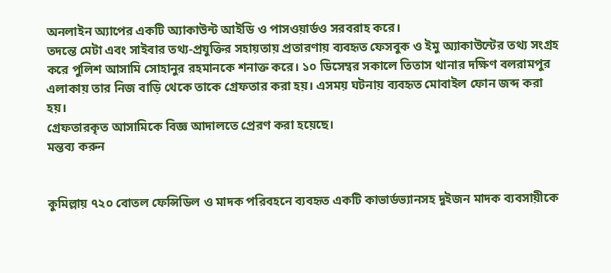অনলাইন অ্যাপের একটি অ্যাকাউন্ট আইডি ও পাসওয়ার্ডও সরবরাহ করে।
তদন্তে মেটা এবং সাইবার তথ্য-প্রযুক্তির সহায়তায় প্রতারণায় ব্যবহৃত ফেসবুক ও ইমু অ্যাকাউন্টের তথ্য সংগ্রহ করে পুলিশ আসামি সোহানুর রহমানকে শনাক্ত করে। ১০ ডিসেম্বর সকালে তিতাস থানার দক্ষিণ বলরামপুর এলাকায় তার নিজ বাড়ি থেকে তাকে গ্রেফতার করা হয়। এসময় ঘটনায় ব্যবহৃত মোবাইল ফোন জব্দ করা হয়।
গ্রেফতারকৃত আসামিকে বিজ্ঞ আদালতে প্রেরণ করা হয়েছে।
মন্তব্য করুন


কুমিল্লায় ৭২০ বোতল ফেন্সিডিল ও মাদক পরিবহনে ব্যবহৃত একটি কাভার্ডভ্যানসহ দুইজন মাদক ব্যবসায়ীকে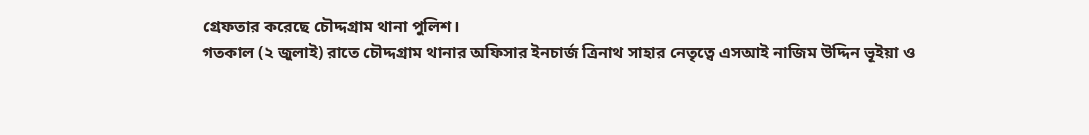গ্রেফতার করেছে চৌদ্দগ্রাম থানা পুলিশ।
গতকাল (২ জুলাই) রাতে চৌদ্দগ্রাম থানার অফিসার ইনচার্জ ত্রিনাথ সাহার নেতৃত্বে এসআই নাজিম উদ্দিন ভূইয়া ও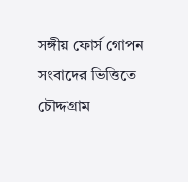সঙ্গীয় ফোর্স গোপন সংবাদের ভিত্তিতে চৌদ্দগ্রাম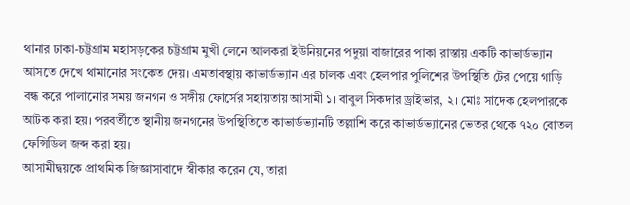থানার ঢাকা-চট্টগ্রাম মহাসড়কের চট্টগ্রাম মুখী লেনে আলকরা ইউনিয়নের পদুয়া বাজারের পাকা রাস্তায় একটি কাভার্ডভ্যান আসতে দেখে থামানোর সংকেত দেয়। এমতাবস্থায় কাভার্ডভ্যান এর চালক এবং হেলপার পুলিশের উপস্থিতি টের পেয়ে গাড়ি বন্ধ করে পালানোর সময় জনগন ও সঙ্গীয় ফোর্সের সহায়তায় আসামী ১। বাবুল সিকদার ড্রাইভার, ২। মোঃ সাদেক হেলপারকে আটক করা হয়। পরবর্তীতে স্থানীয় জনগনের উপস্থিতিতে কাভার্ডভ্যানটি তল্লাশি করে কাভার্ডভ্যানের ভেতর থেকে ৭২০ বোতল ফেন্সিডিল জব্দ করা হয়।
আসামীদ্বয়কে প্রাথমিক জিজ্ঞাসাবাদে স্বীকার করেন যে, তারা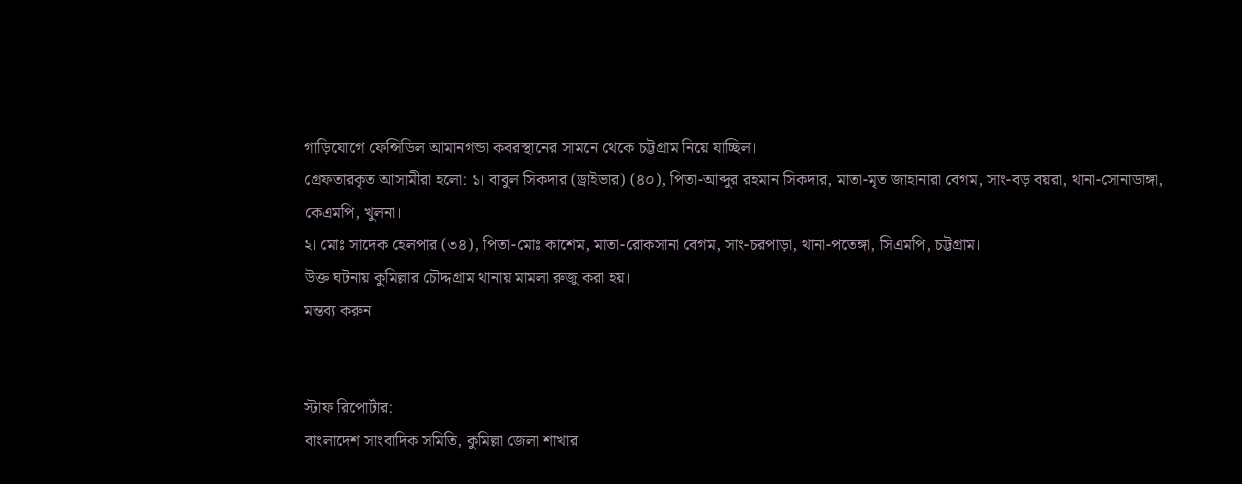গাড়িযোগে ফেন্সিডিল আমানগন্ডা কবরস্থানের সামনে থেকে চট্টগ্রাম নিয়ে যাচ্ছিল।
গ্রেফতারকৃত আসামীরা হলো: ১। বাবুল সিকদার (ড্রাইভার) (৪০), পিতা-আব্দুর রহমান সিকদার, মাতা-মৃত জাহানারা বেগম, সাং-বড় বয়রা, থানা-সোনাডাঙ্গা, কেএমপি, খুলনা।
২। মোঃ সাদেক হেলপার (৩৪), পিতা-মোঃ কাশেম, মাতা-রোকসানা বেগম, সাং-চরপাড়া, থানা-পতেঙ্গা, সিএমপি, চট্টগ্রাম।
উক্ত ঘটনায় কুমিল্লার চৌদ্দগ্রাম থানায় মামলা রুজু করা হয়।
মন্তব্য করুন


স্টাফ রিপোর্টার:
বাংলাদেশ সাংবাদিক সমিতি, কুমিল্লা জেলা শাখার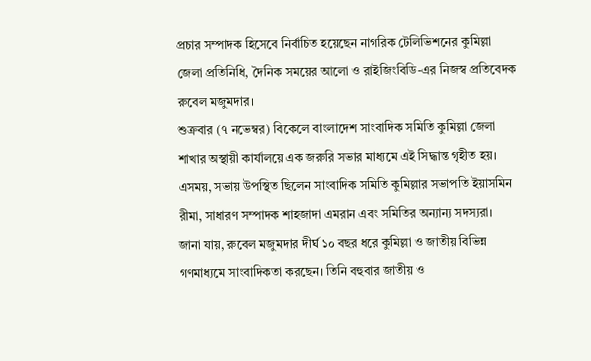প্রচার সম্পাদক হিসেবে নির্বাচিত হয়েছেন নাগরিক টেলিভিশনের কুমিল্লা জেলা প্রতিনিধি, দৈনিক সময়ের আলো ও রাইজিংবিডি-এর নিজস্ব প্রতিবেদক রুবেল মজুমদার।
শুক্রবার (৭ নভেম্বর) বিকেলে বাংলাদেশ সাংবাদিক সমিতি কুমিল্লা জেলা শাখার অস্থায়ী কার্যালয়ে এক জরুরি সভার মাধ্যমে এই সিদ্ধান্ত গৃহীত হয়। এসময়, সভায় উপস্থিত ছিলেন সাংবাদিক সমিতি কুমিল্লার সভাপতি ইয়াসমিন রীমা, সাধারণ সম্পাদক শাহজাদা এমরান এবং সমিতির অন্যান্য সদস্যরা।
জানা যায়, রুবেল মজুমদার দীর্ঘ ১০ বছর ধরে কুমিল্লা ও জাতীয় বিভিন্ন গণমাধ্যমে সাংবাদিকতা করছেন। তিনি বহুবার জাতীয় ও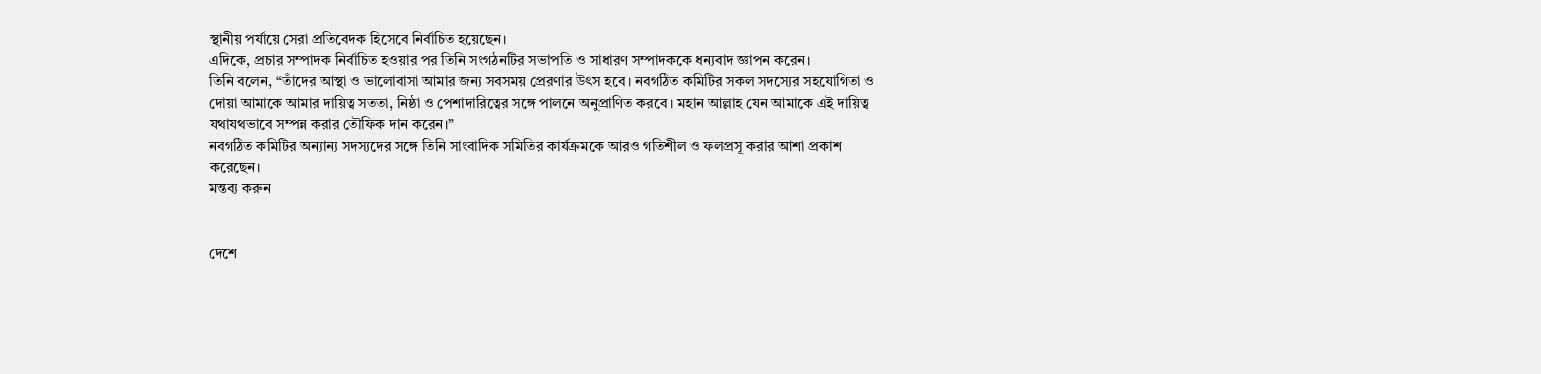স্থানীয় পর্যায়ে সেরা প্রতিবেদক হিসেবে নির্বাচিত হয়েছেন।
এদিকে, প্রচার সম্পাদক নির্বাচিত হওয়ার পর তিনি সংগঠনটির সভাপতি ও সাধারণ সম্পাদককে ধন্যবাদ জ্ঞাপন করেন।
তিনি বলেন, “তাঁদের আস্থা ও ভালোবাসা আমার জন্য সবসময় প্রেরণার উৎস হবে। নবগঠিত কমিটির সকল সদস্যের সহযোগিতা ও দোয়া আমাকে আমার দায়িত্ব সততা, নিষ্ঠা ও পেশাদারিত্বের সঙ্গে পালনে অনুপ্রাণিত করবে। মহান আল্লাহ যেন আমাকে এই দায়িত্ব যথাযথভাবে সম্পন্ন করার তৌফিক দান করেন।”
নবগঠিত কমিটির অন্যান্য সদস্যদের সঙ্গে তিনি সাংবাদিক সমিতির কার্যক্রমকে আরও গতিশীল ও ফলপ্রসূ করার আশা প্রকাশ করেছেন।
মন্তব্য করুন


দেশে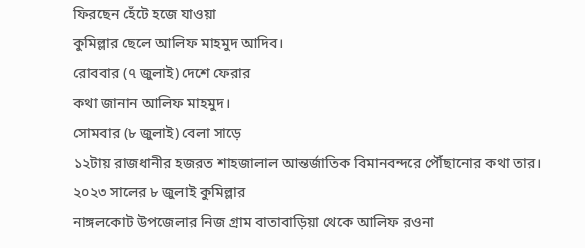ফিরছেন হেঁটে হজে যাওয়া
কুমিল্লার ছেলে আলিফ মাহমুদ আদিব।
রোববার (৭ জুলাই) দেশে ফেরার
কথা জানান আলিফ মাহমুদ।
সোমবার (৮ জুলাই) বেলা সাড়ে
১২টায় রাজধানীর হজরত শাহজালাল আন্তর্জাতিক বিমানবন্দরে পৌঁছানোর কথা তার।
২০২৩ সালের ৮ জুলাই কুমিল্লার
নাঙ্গলকোট উপজেলার নিজ গ্রাম বাতাবাড়িয়া থেকে আলিফ রওনা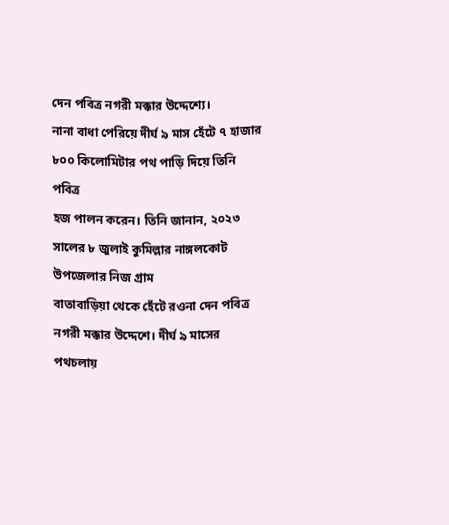দেন পবিত্র নগরী মক্কার উদ্দেশ্যে।
নানা বাধা পেরিয়ে দীর্ঘ ৯ মাস হেঁটে ৭ হাজার ৮০০ কিলোমিটার পথ পাড়ি দিয়ে তিনি পবিত্র
হজ পালন করেন। তিনি জানান, ২০২৩ সালের ৮ জুলাই কুমিল্লার নাঙ্গলকোট উপজেলার নিজ গ্রাম
বাতাবাড়িয়া থেকে হেঁটে রওনা দেন পবিত্র নগরী মক্কার উদ্দেশে। দীর্ঘ ৯ মাসের পথচলায়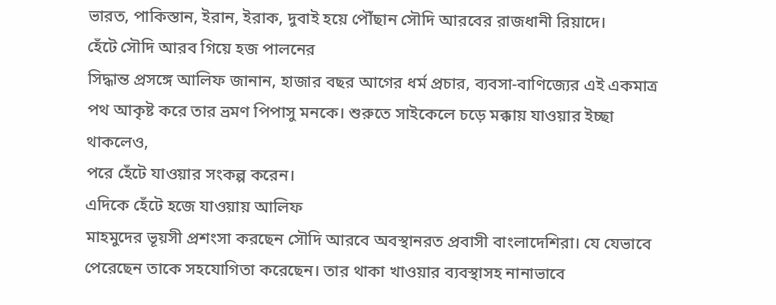ভারত, পাকিস্তান, ইরান, ইরাক, দুবাই হয়ে পৌঁছান সৌদি আরবের রাজধানী রিয়াদে।
হেঁটে সৌদি আরব গিয়ে হজ পালনের
সিদ্ধান্ত প্রসঙ্গে আলিফ জানান, হাজার বছর আগের ধর্ম প্রচার, ব্যবসা-বাণিজ্যের এই একমাত্র
পথ আকৃষ্ট করে তার ভ্রমণ পিপাসু মনকে। শুরুতে সাইকেলে চড়ে মক্কায় যাওয়ার ইচ্ছা থাকলেও,
পরে হেঁটে যাওয়ার সংকল্প করেন।
এদিকে হেঁটে হজে যাওয়ায় আলিফ
মাহমুদের ভূয়সী প্রশংসা করছেন সৌদি আরবে অবস্থানরত প্রবাসী বাংলাদেশিরা। যে যেভাবে
পেরেছেন তাকে সহযোগিতা করেছেন। তার থাকা খাওয়ার ব্যবস্থাসহ নানাভাবে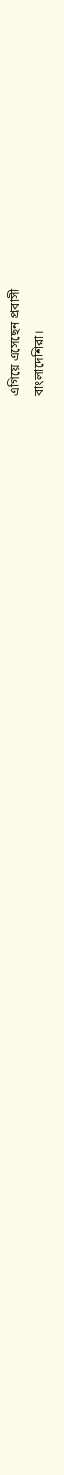এগিয়ে এসেছেন প্রবাসী
বাংলাদেশিরা।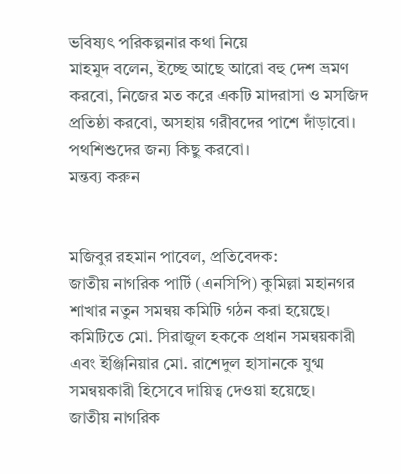ভবিষ্যৎ পরিকল্পনার কথা নিয়ে
মাহমুদ বলেন, ইচ্ছে আছে আরো বহু দেশ ভ্রমণ করবো, নিজের মত করে একটি মাদরাসা ও মসজিদ
প্রতিষ্ঠা করবো, অসহায় গরীবদের পাশে দাঁড়াবো। পথশিশুদের জন্য কিছু করবো।
মন্তব্য করুন


মজিবুর রহমান পাবেল, প্রতিবেদক:
জাতীয় নাগরিক পার্টি (এনসিপি) কুমিল্লা মহানগর শাখার নতুন সমন্বয় কমিটি গঠন করা হয়েছে।
কমিটিতে মো. সিরাজুল হককে প্রধান সমন্বয়কারী এবং ইঞ্জিনিয়ার মো. রাশেদুল হাসানকে যুগ্ম সমন্বয়কারী হিসেবে দায়িত্ব দেওয়া হয়েছে।
জাতীয় নাগরিক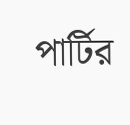পার্টির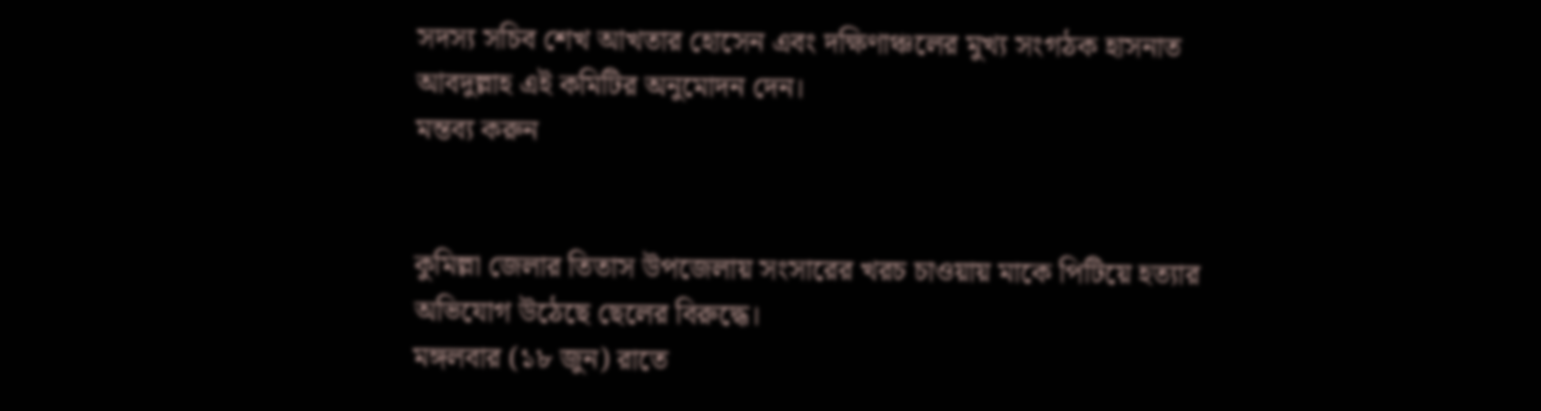সদস্য সচিব শেখ আখতার হোসেন এবং দক্ষিণাঞ্চলের মুখ্য সংগঠক হাসনাত আবদুল্লাহ এই কমিটির অনুমোদন দেন।
মন্তব্য করুন


কুমিল্লা জেলার তিতাস উপজেলায় সংসারের খরচ চাওয়ায় মাকে পিটিয়ে হত্যার অভিযোগ উঠেছে ছেলের বিরুদ্ধে।
মঙ্গলবার (১৮ জুন) রাতে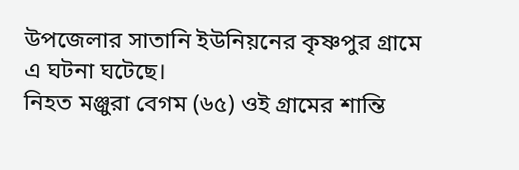উপজেলার সাতানি ইউনিয়নের কৃষ্ণপুর গ্রামে এ ঘটনা ঘটেছে।
নিহত মঞ্জুরা বেগম (৬৫) ওই গ্রামের শান্তি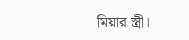মিয়ার স্ত্রী।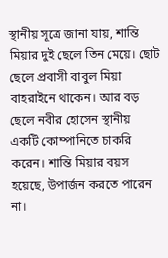স্থানীয় সূত্রে জানা যায়, শান্তি মিয়ার দুই ছেলে তিন মেয়ে। ছোট ছেলে প্রবাসী বাবুল মিয়া বাহরাইনে থাকেন। আর বড় ছেলে নবীর হোসেন স্থানীয় একটি কোম্পানিতে চাকরি করেন। শান্তি মিয়ার বয়স হয়েছে, উপার্জন করতে পারেন না।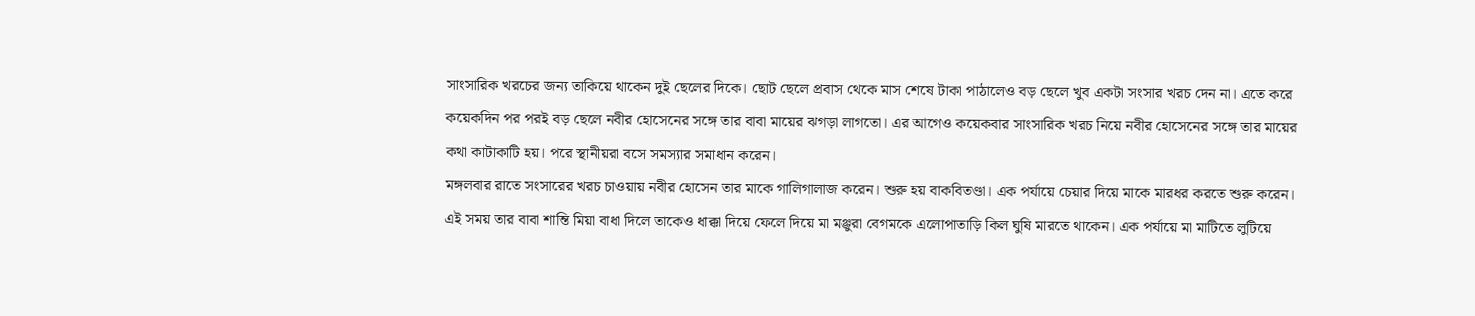সাংসারিক খরচের জন্য তাকিয়ে থাকেন দুই ছেলের দিকে। ছোট ছেলে প্রবাস থেকে মাস শেষে টাকা পাঠালেও বড় ছেলে খুব একটা সংসার খরচ দেন না। এতে করে কয়েকদিন পর পরই বড় ছেলে নবীর হোসেনের সঙ্গে তার বাবা মায়ের ঝগড়া লাগতো। এর আগেও কয়েকবার সাংসারিক খরচ নিয়ে নবীর হোসেনের সঙ্গে তার মায়ের কথা কাটাকাটি হয়। পরে স্থানীয়রা বসে সমস্যার সমাধান করেন।
মঙ্গলবার রাতে সংসারের খরচ চাওয়ায় নবীর হোসেন তার মাকে গালিগালাজ করেন। শুরু হয় বাকবিতণ্ডা। এক পর্যায়ে চেয়ার দিয়ে মাকে মারধর করতে শুরু করেন। এই সময় তার বাবা শান্তি মিয়া বাধা দিলে তাকেও ধাক্কা দিয়ে ফেলে দিয়ে মা মঞ্জুরা বেগমকে এলোপাতাড়ি কিল ঘুষি মারতে থাকেন। এক পর্যায়ে মা মাটিতে লুটিয়ে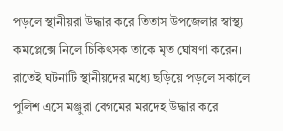পড়লে স্থানীয়রা উদ্ধার করে তিতাস উপজেলার স্বাস্থ্য কমপ্লেক্সে নিলে চিকিৎসক তাকে মৃত ঘোষণা করেন।
রাতেই ঘটনাটি স্থানীয়দের মধ্যে ছড়িয়ে পড়লে সকালে পুলিশ এসে মঞ্জুরা বেগমের মরদেহ উদ্ধার করে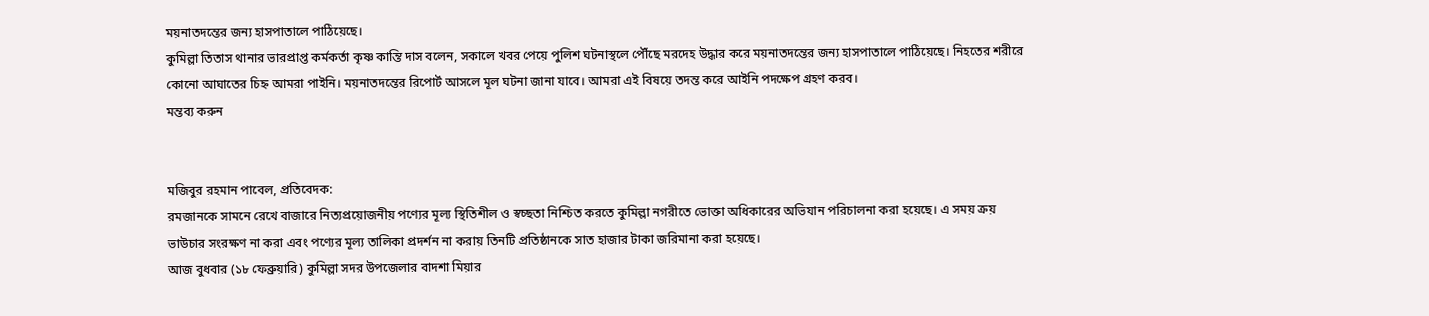ময়নাতদন্তের জন্য হাসপাতালে পাঠিয়েছে।
কুমিল্লা তিতাস থানার ভারপ্রাপ্ত কর্মকর্তা কৃষ্ণ কান্তি দাস বলেন, সকালে খবর পেয়ে পুলিশ ঘটনাস্থলে পৌঁছে মরদেহ উদ্ধার করে ময়নাতদন্তের জন্য হাসপাতালে পাঠিয়েছে। নিহতের শরীরে কোনো আঘাতের চিহ্ন আমরা পাইনি। ময়নাতদন্তের রিপোর্ট আসলে মূল ঘটনা জানা যাবে। আমরা এই বিষয়ে তদন্ত করে আইনি পদক্ষেপ গ্রহণ করব।
মন্তব্য করুন


মজিবুর রহমান পাবেল, প্রতিবেদক:
রমজানকে সামনে রেখে বাজারে নিত্যপ্রয়োজনীয় পণ্যের মূল্য স্থিতিশীল ও স্বচ্ছতা নিশ্চিত করতে কুমিল্লা নগরীতে ভোক্তা অধিকারের অভিযান পরিচালনা করা হয়েছে। এ সময় ক্রয় ভাউচার সংরক্ষণ না করা এবং পণ্যের মূল্য তালিকা প্রদর্শন না করায় তিনটি প্রতিষ্ঠানকে সাত হাজার টাকা জরিমানা করা হয়েছে।
আজ বুধবার (১৮ ফেব্রুয়ারি) কুমিল্লা সদর উপজেলার বাদশা মিয়ার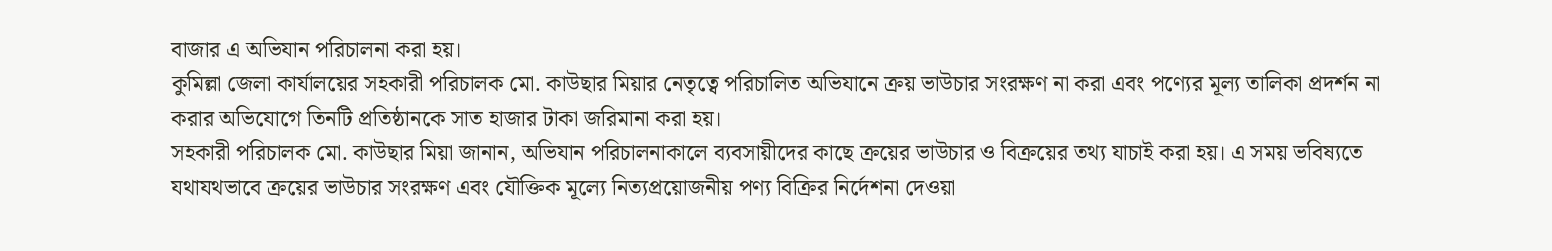বাজার এ অভিযান পরিচালনা করা হয়।
কুমিল্লা জেলা কার্যালয়ের সহকারী পরিচালক মো. কাউছার মিয়ার নেতৃত্বে পরিচালিত অভিযানে ক্রয় ভাউচার সংরক্ষণ না করা এবং পণ্যের মূল্য তালিকা প্রদর্শন না করার অভিযোগে তিনটি প্রতিষ্ঠানকে সাত হাজার টাকা জরিমানা করা হয়।
সহকারী পরিচালক মো. কাউছার মিয়া জানান, অভিযান পরিচালনাকালে ব্যবসায়ীদের কাছে ক্রয়ের ভাউচার ও বিক্রয়ের তথ্য যাচাই করা হয়। এ সময় ভবিষ্যতে যথাযথভাবে ক্রয়ের ভাউচার সংরক্ষণ এবং যৌক্তিক মূল্যে নিত্যপ্রয়োজনীয় পণ্য বিক্রির নির্দেশনা দেওয়া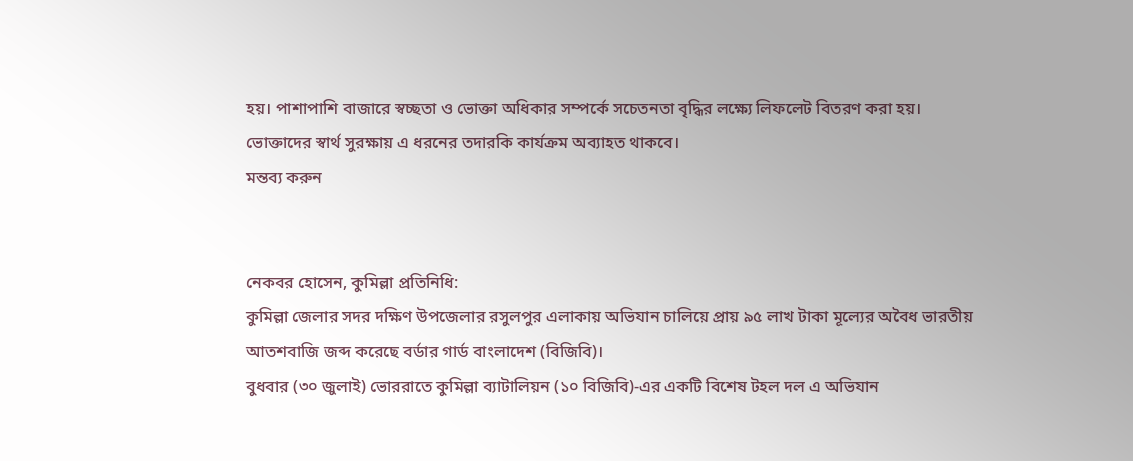হয়। পাশাপাশি বাজারে স্বচ্ছতা ও ভোক্তা অধিকার সম্পর্কে সচেতনতা বৃদ্ধির লক্ষ্যে লিফলেট বিতরণ করা হয়। ভোক্তাদের স্বার্থ সুরক্ষায় এ ধরনের তদারকি কার্যক্রম অব্যাহত থাকবে।
মন্তব্য করুন


নেকবর হোসেন, কুমিল্লা প্রতিনিধি:
কুমিল্লা জেলার সদর দক্ষিণ উপজেলার রসুলপুর এলাকায় অভিযান চালিয়ে প্রায় ৯৫ লাখ টাকা মূল্যের অবৈধ ভারতীয় আতশবাজি জব্দ করেছে বর্ডার গার্ড বাংলাদেশ (বিজিবি)।
বুধবার (৩০ জুলাই) ভোররাতে কুমিল্লা ব্যাটালিয়ন (১০ বিজিবি)-এর একটি বিশেষ টহল দল এ অভিযান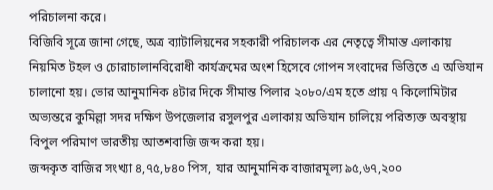পরিচালনা করে।
বিজিবি সূত্রে জানা গেছে, অত্র ব্যাটালিয়নের সহকারী পরিচালক এর নেতৃত্বে সীমান্ত এলাকায় নিয়মিত টহল ও চোরাচালানবিরোধী কার্যক্রমের অংশ হিসেবে গোপন সংবাদের ভিত্তিতে এ অভিযান চালানো হয়। ভোর আনুমানিক ৪টার দিকে সীমান্ত পিলার ২০৮০/এম হতে প্রায় ৭ কিলোমিটার অভ্যন্তরে কুমিল্লা সদর দক্ষিণ উপজেলার রসুলপুর এলাকায় অভিযান চালিয়ে পরিত্যক্ত অবস্থায় বিপুল পরিমাণ ভারতীয় আতশবাজি জব্দ করা হয়।
জব্দকৃত বাজির সংখ্যা ৪,৭৫,৮৪০ পিস, যার আনুমানিক বাজারমূল্য ৯৫,৬৭,২০০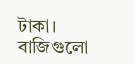টাকা। বাজিগুলো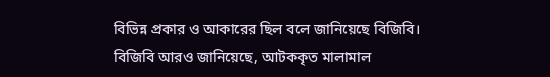বিভিন্ন প্রকার ও আকারের ছিল বলে জানিয়েছে বিজিবি।
বিজিবি আরও জানিয়েছে, আটককৃত মালামাল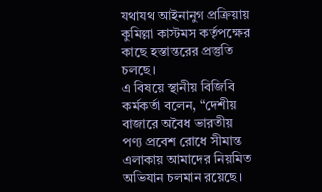যথাযথ আইনানুগ প্রক্রিয়ায় কুমিল্লা কাস্টমস কর্তৃপক্ষের কাছে হস্তান্তরের প্রস্তুতি চলছে।
এ বিষয়ে স্থানীয় বিজিবি কর্মকর্তা বলেন, “দেশীয় বাজারে অবৈধ ভারতীয় পণ্য প্রবেশ রোধে সীমান্ত এলাকায় আমাদের নিয়মিত অভিযান চলমান রয়েছে।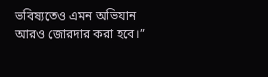ভবিষ্যতেও এমন অভিযান আরও জোরদার করা হবে।”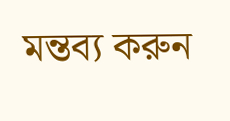মন্তব্য করুন